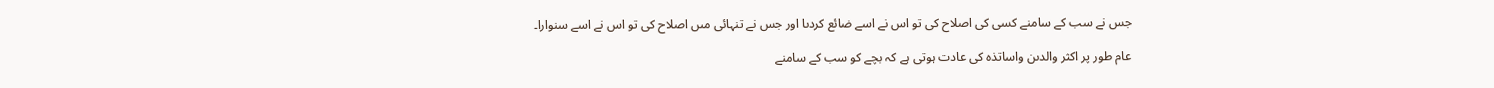جس نے سب کے سامنے کسى کى اصلاح کى تو اس نے اسے ضائع کردىا اور جس نے تنہائى مىں اصلاح کى تو اس نے اسے سنوارا۔

عام طور پر اکثر والدىن واساتذہ کى عادت ہوتى ہے کہ بچے کو سب کے سامنے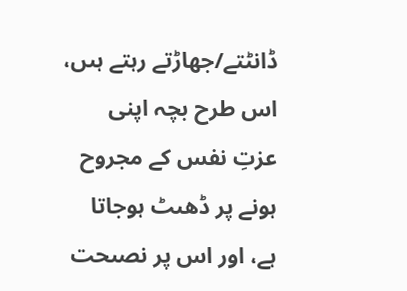ڈانٹتے/جھاڑتے رہتے ہىں، اس طرح بچہ اپنى عزتِ نفس کے مجروح ہونے پر ڈھىٹ ہوجاتا ہے، اور اس پر نصىحت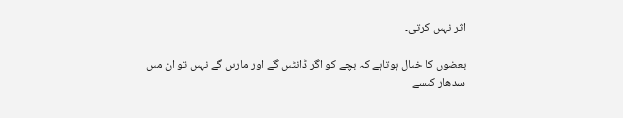اثر نہىں کرتى۔

بعضوں کا خىال ہوتاہے کہ بچے کو اگر ڈانٹىں گے اور مارىں گے نہىں تو ان مىں سدھار کىسے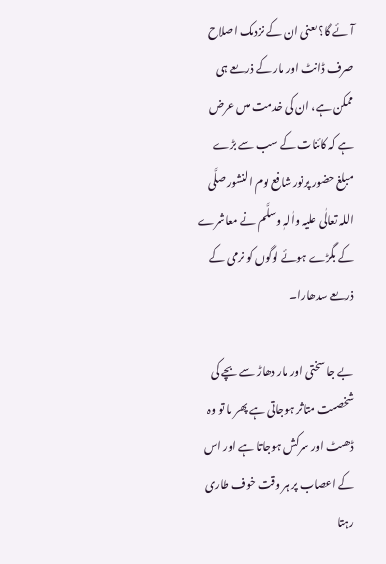آئے گا؟ ىعنى ان کے نزدىک اصلاح صرف ڈانٹ اور مار کے ذرىعے ہى ممکن ہے، ان کى خدمت مىں عرض ہے کہ کائنات کے سب سے بڑے مبلغ حضور پرنور شافع ىوم النشور صلَّی اللہ تعالٰی علیہ واٰلہٖ وسلَّم نے معاشرے کے بگڑے ہوئے لوگوں کو نرمى کے ذرىعے سدھارا۔

بے جا سختى اور مار دھاڑ سے بچے کى شخصىت متاثر ہوجاتى ہے پھر ىا تو وہ ڈھىٹ اور سرکش ہوجاتا ہے اور اس کے اعصاب پر ہر وقت خوف طارى رہتا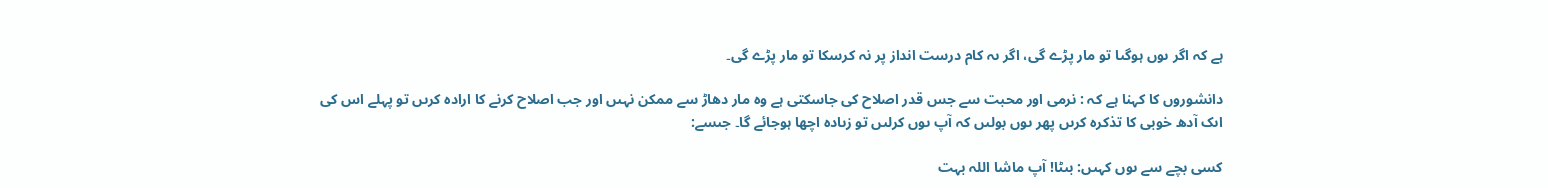ہے کہ اگر ىوں ہوگىا تو مار پڑے گى، اگر ىہ کام درست انداز پر نہ کرسکا تو مار پڑے گى۔

دانشوروں کا کہنا ہے کہ : نرمى اور محبت سے جس قدر اصلاح کى جاسکتى ہے وہ مار دھاڑ سے ممکن نہىں اور جب اصلاح کرنے کا ارادہ کرىں تو پہلے اس کى اىک آدھ خوبى کا تذکرہ کرىں پھر ىوں بولىں کہ آپ ىوں کرلىں تو زىادہ اچھا ہوجائے گا۔ جىسے:

کسى بچے سے ىوں کہىں: بىٹا! آپ ماشا اللہ بہت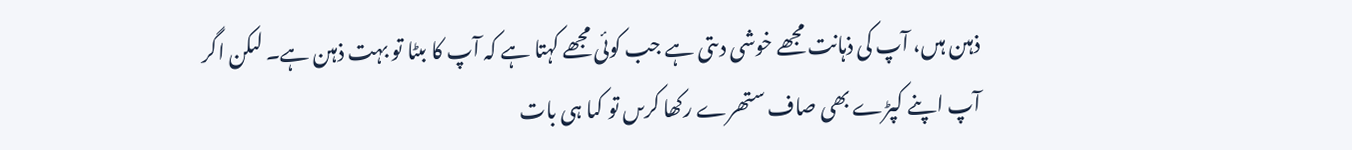ذہىن ہىں، آپ کى ذہانت مجھے خوشى دىتى ہے جب کوئى مجھے کہتا ہے کہ آپ کا بىٹا تو بہت ذہىن ہے۔ لىکن اگر آپ اپنے کپڑے بھى صاف ستھرے رکھا کرىں تو کىا ہى بات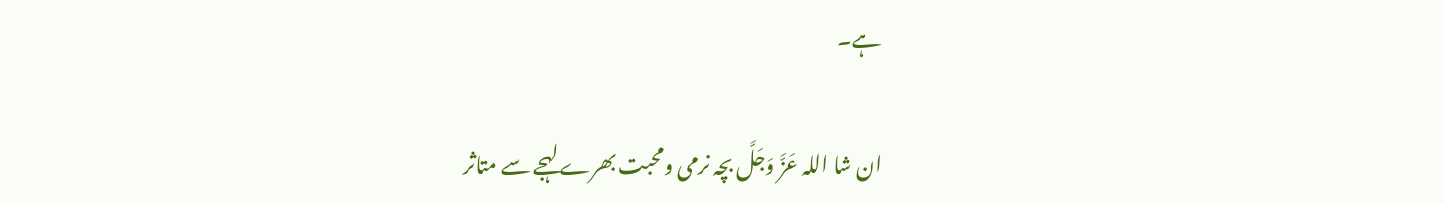ہے۔

ان شا اللہ عَزَّ وَجَلَّ بچہ نرمى ومحبت بھرے لہجے سے متاثر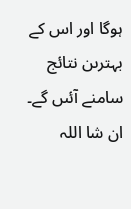ہوگا اور اس کے بہترىن نتائج سامنے آئىں گے۔ ان شا اللہ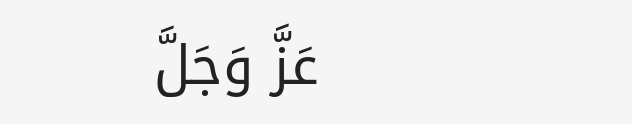عَزَّ وَجَلَّ